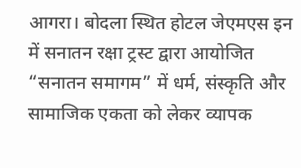आगरा। बोदला स्थित होटल जेएमएस इन में सनातन रक्षा ट्रस्ट द्वारा आयोजित “सनातन समागम” में धर्म, संस्कृति और सामाजिक एकता को लेकर व्यापक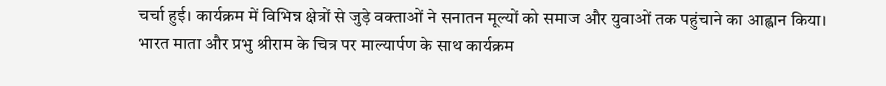चर्चा हुई। कार्यक्रम में विभिन्न क्षेत्रों से जुड़े वक्ताओं ने सनातन मूल्यों को समाज और युवाओं तक पहुंचाने का आह्वान किया। भारत माता और प्रभु श्रीराम के चित्र पर माल्यार्पण के साथ कार्यक्रम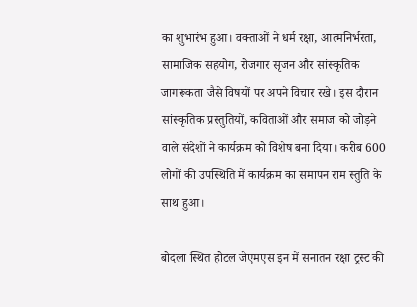का शुभारंभ हुआ। वक्ताओं ने धर्म रक्षा, आत्मनिर्भरता, सामाजिक सहयोग, रोजगार सृजन और सांस्कृतिक जागरूकता जैसे विषयों पर अपने विचार रखे। इस दौरान सांस्कृतिक प्रस्तुतियों, कविताओं और समाज को जोड़ने वाले संदेशों ने कार्यक्रम को विशेष बना दिया। करीब 600 लोगों की उपस्थिति में कार्यक्रम का समापन राम स्तुति के साथ हुआ।

बोदला स्थित होटल जेएमएस इन में सनातन रक्षा ट्रस्ट की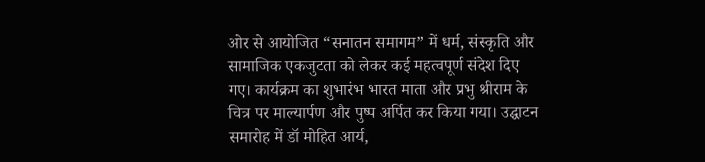ओर से आयोजित “सनातन समागम” में धर्म, संस्कृति और सामाजिक एकजुटता को लेकर कई महत्वपूर्ण संदेश दिए गए। कार्यक्रम का शुभारंभ भारत माता और प्रभु श्रीराम के चित्र पर माल्यार्पण और पुष्प अर्पित कर किया गया। उद्घाटन समारोह में डॉ मोहित आर्य,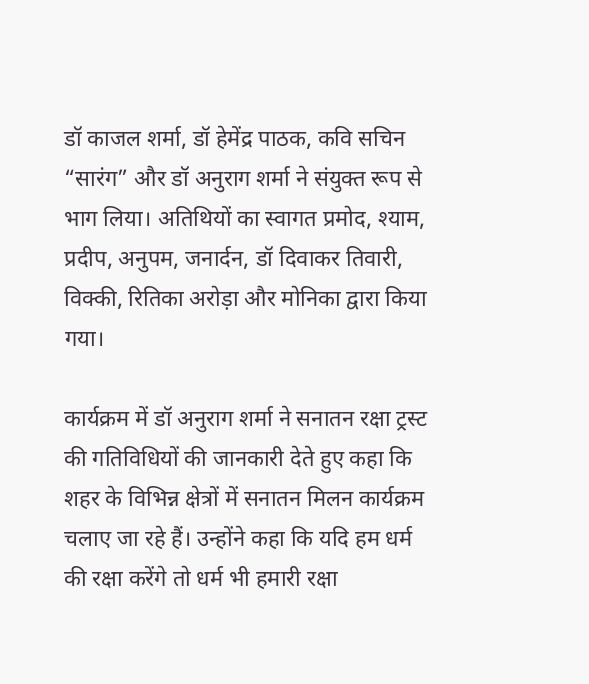डॉ काजल शर्मा, डॉ हेमेंद्र पाठक, कवि सचिन “सारंग” और डॉ अनुराग शर्मा ने संयुक्त रूप से भाग लिया। अतिथियों का स्वागत प्रमोद, श्याम, प्रदीप, अनुपम, जनार्दन, डॉ दिवाकर तिवारी, विक्की, रितिका अरोड़ा और मोनिका द्वारा किया गया।

कार्यक्रम में डॉ अनुराग शर्मा ने सनातन रक्षा ट्रस्ट की गतिविधियों की जानकारी देते हुए कहा कि शहर के विभिन्न क्षेत्रों में सनातन मिलन कार्यक्रम चलाए जा रहे हैं। उन्होंने कहा कि यदि हम धर्म की रक्षा करेंगे तो धर्म भी हमारी रक्षा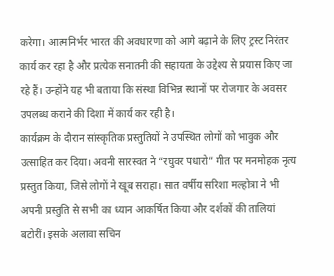करेगा। आत्मनिर्भर भारत की अवधारणा को आगे बढ़ाने के लिए ट्रस्ट निरंतर कार्य कर रहा है और प्रत्येक सनातनी की सहायता के उद्देश्य से प्रयास किए जा रहे हैं। उन्होंने यह भी बताया कि संस्था विभिन्न स्थानों पर रोजगार के अवसर उपलब्ध कराने की दिशा में कार्य कर रही है।
कार्यक्रम के दौरान सांस्कृतिक प्रस्तुतियों ने उपस्थित लोगों को भावुक और उत्साहित कर दिया। अवनी सारस्वत ने “रघुवर पधारो” गीत पर मनमोहक नृत्य प्रस्तुत किया, जिसे लोगों ने खूब सराहा। सात वर्षीय सरिशा मल्होत्रा ने भी अपनी प्रस्तुति से सभी का ध्यान आकर्षित किया और दर्शकों की तालियां बटोरीं। इसके अलावा सचिन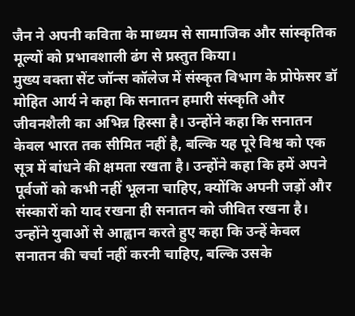जैन ने अपनी कविता के माध्यम से सामाजिक और सांस्कृतिक मूल्यों को प्रभावशाली ढंग से प्रस्तुत किया।
मुख्य वक्ता सेंट जॉन्स कॉलेज में संस्कृत विभाग के प्रोफेसर डॉ मोहित आर्य ने कहा कि सनातन हमारी संस्कृति और जीवनशैली का अभिन्न हिस्सा है। उन्होंने कहा कि सनातन केवल भारत तक सीमित नहीं है, बल्कि यह पूरे विश्व को एक सूत्र में बांधने की क्षमता रखता है। उन्होंने कहा कि हमें अपने पूर्वजों को कभी नहीं भूलना चाहिए, क्योंकि अपनी जड़ों और संस्कारों को याद रखना ही सनातन को जीवित रखना है। उन्होंने युवाओं से आह्वान करते हुए कहा कि उन्हें केवल सनातन की चर्चा नहीं करनी चाहिए, बल्कि उसके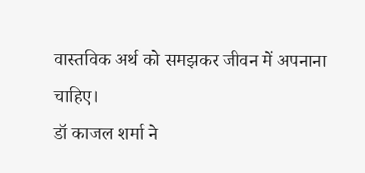वास्तविक अर्थ को समझकर जीवन में अपनाना चाहिए।
डॉ काजल शर्मा ने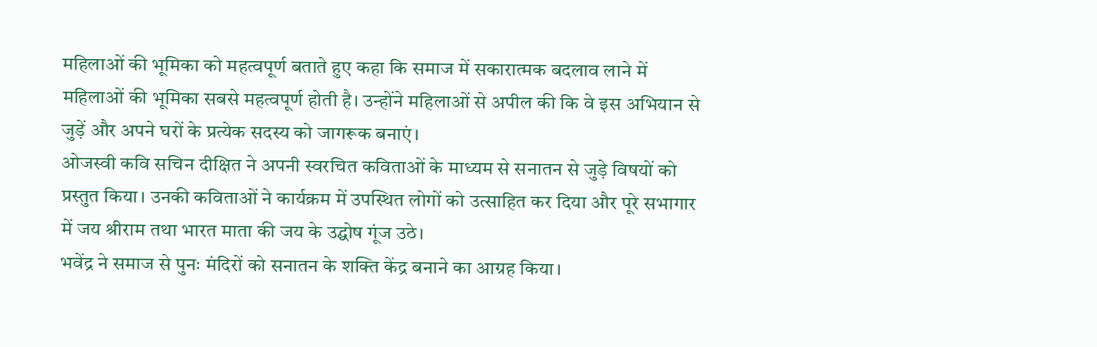महिलाओं की भूमिका को महत्वपूर्ण बताते हुए कहा कि समाज में सकारात्मक बदलाव लाने में महिलाओं की भूमिका सबसे महत्वपूर्ण होती है। उन्होंने महिलाओं से अपील की कि वे इस अभियान से जुड़ें और अपने घरों के प्रत्येक सदस्य को जागरूक बनाएं।
ओजस्वी कवि सचिन दीक्षित ने अपनी स्वरचित कविताओं के माध्यम से सनातन से जुड़े विषयों को प्रस्तुत किया। उनकी कविताओं ने कार्यक्रम में उपस्थित लोगों को उत्साहित कर दिया और पूरे सभागार में जय श्रीराम तथा भारत माता की जय के उद्घोष गूंज उठे।
भवेंद्र ने समाज से पुनः मंदिरों को सनातन के शक्ति केंद्र बनाने का आग्रह किया।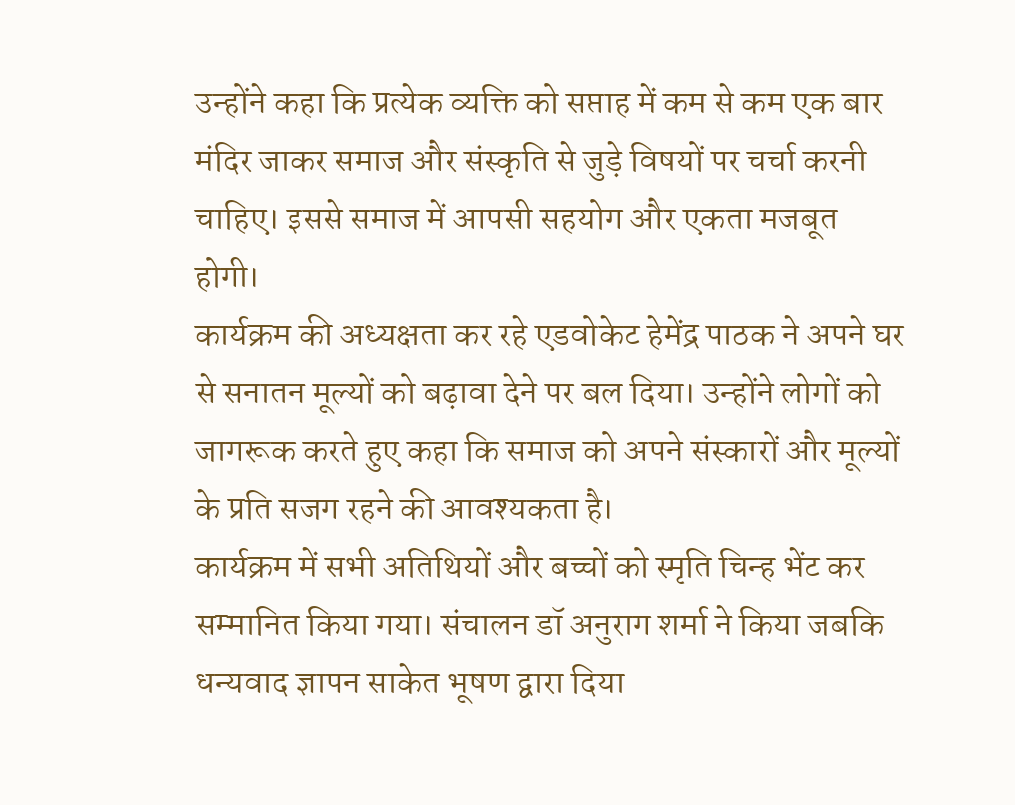उन्होंने कहा कि प्रत्येक व्यक्ति को सप्ताह में कम से कम एक बार मंदिर जाकर समाज और संस्कृति से जुड़े विषयों पर चर्चा करनी चाहिए। इससे समाज में आपसी सहयोग और एकता मजबूत होगी।
कार्यक्रम की अध्यक्षता कर रहे एडवोकेट हेमेंद्र पाठक ने अपने घर से सनातन मूल्यों को बढ़ावा देने पर बल दिया। उन्होंने लोगों को जागरूक करते हुए कहा कि समाज को अपने संस्कारों और मूल्यों के प्रति सजग रहने की आवश्यकता है।
कार्यक्रम में सभी अतिथियों और बच्चों को स्मृति चिन्ह भेंट कर सम्मानित किया गया। संचालन डॉ अनुराग शर्मा ने किया जबकि धन्यवाद ज्ञापन साकेत भूषण द्वारा दिया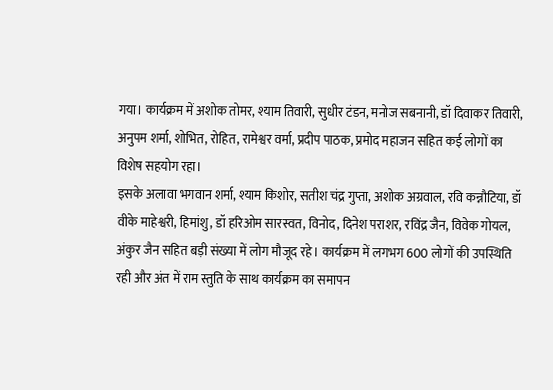गया। कार्यक्रम में अशोक तोमर, श्याम तिवारी, सुधीर टंडन, मनोज सबनानी, डॉ दिवाकर तिवारी, अनुपम शर्मा, शोभित, रोहित, रामेश्वर वर्मा, प्रदीप पाठक, प्रमोद महाजन सहित कई लोगों का विशेष सहयोग रहा।
इसके अलावा भगवान शर्मा, श्याम किशोर, सतीश चंद्र गुप्ता, अशोक अग्रवाल, रवि कन्नौटिया, डॉ वीके माहेश्वरी, हिमांशु, डॉ हरिओम सारस्वत, विनोद, दिनेश पराशर, रविंद्र जैन, विवेक गोयल, अंकुर जैन सहित बड़ी संख्या में लोग मौजूद रहे। कार्यक्रम में लगभग 600 लोगों की उपस्थिति रही और अंत में राम स्तुति के साथ कार्यक्रम का समापन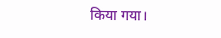किया गया।